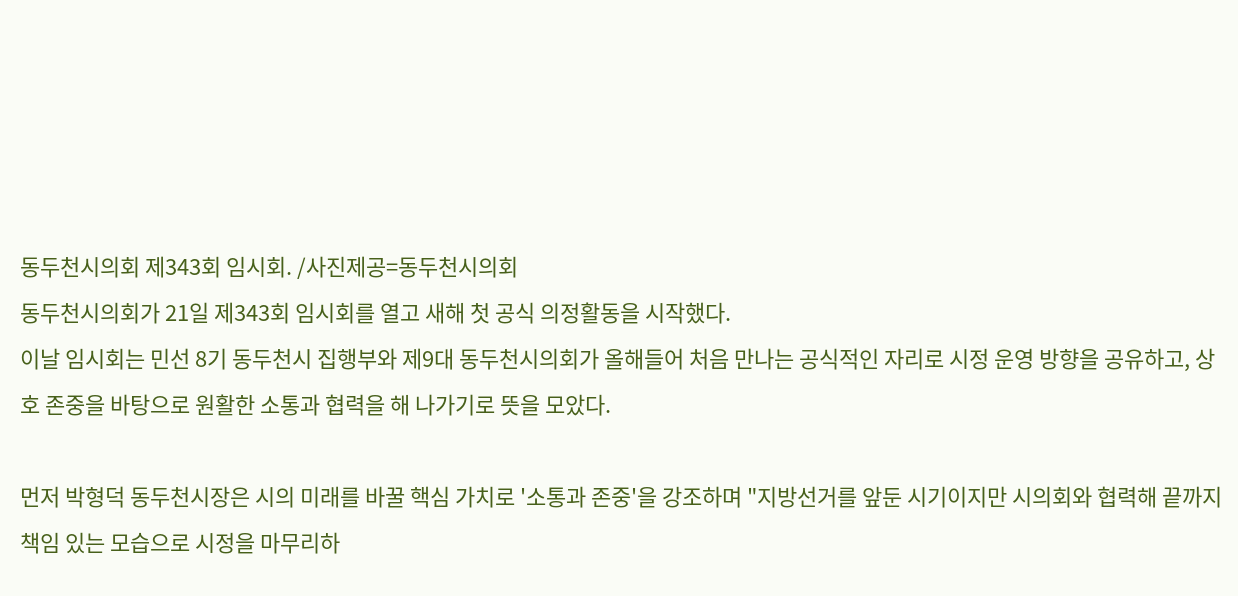동두천시의회 제343회 임시회. /사진제공=동두천시의회
동두천시의회가 21일 제343회 임시회를 열고 새해 첫 공식 의정활동을 시작했다.
이날 임시회는 민선 8기 동두천시 집행부와 제9대 동두천시의회가 올해들어 처음 만나는 공식적인 자리로 시정 운영 방향을 공유하고, 상호 존중을 바탕으로 원활한 소통과 협력을 해 나가기로 뜻을 모았다.

먼저 박형덕 동두천시장은 시의 미래를 바꿀 핵심 가치로 '소통과 존중'을 강조하며 "지방선거를 앞둔 시기이지만 시의회와 협력해 끝까지 책임 있는 모습으로 시정을 마무리하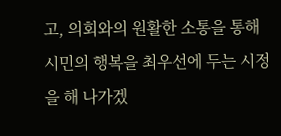고, 의회와의 원활한 소통을 통해 시민의 행복을 최우선에 두는 시정을 해 나가겠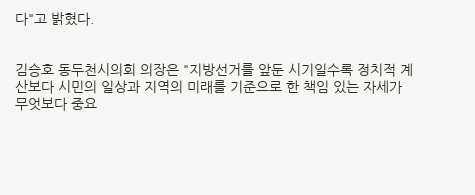다"고 밝혔다.


김승호 동두천시의회 의장은 "지방선거를 앞둔 시기일수록 정치적 계산보다 시민의 일상과 지역의 미래를 기준으로 한 책임 있는 자세가 무엇보다 중요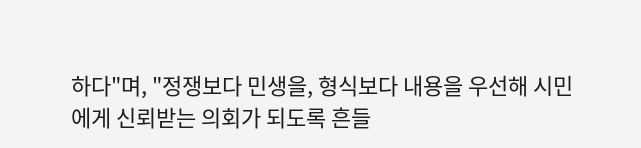하다"며, "정쟁보다 민생을, 형식보다 내용을 우선해 시민에게 신뢰받는 의회가 되도록 흔들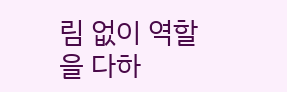림 없이 역할을 다하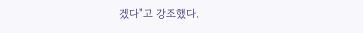겠다"고 강조했다.